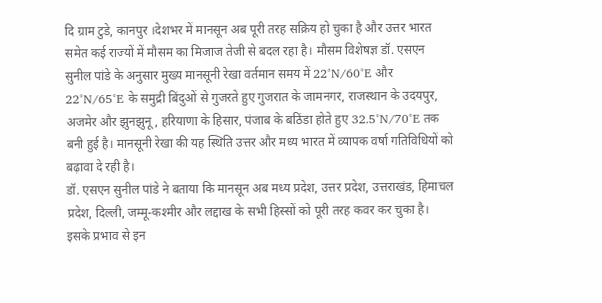दि ग्राम टुडे, कानपुर ।देशभर में मानसून अब पूरी तरह सक्रिय हो चुका है और उत्तर भारत समेत कई राज्यों में मौसम का मिजाज तेजी से बदल रहा है। मौसम विशेषज्ञ डॉ. एसएन सुनील पांडे के अनुसार मुख्य मानसूनी रेखा वर्तमान समय में 22°N/60°E और 22°N/65°E के समुद्री बिंदुओं से गुजरते हुए गुजरात के जामनगर, राजस्थान के उदयपुर, अजमेर और झुनझुनू, हरियाणा के हिसार, पंजाब के बठिंडा होते हुए 32.5°N/70°E तक बनी हुई है। मानसूनी रेखा की यह स्थिति उत्तर और मध्य भारत में व्यापक वर्षा गतिविधियों को बढ़ावा दे रही है।
डॉ. एसएन सुनील पांडे ने बताया कि मानसून अब मध्य प्रदेश, उत्तर प्रदेश, उत्तराखंड, हिमाचल प्रदेश, दिल्ली, जम्मू-कश्मीर और लद्दाख के सभी हिस्सों को पूरी तरह कवर कर चुका है। इसके प्रभाव से इन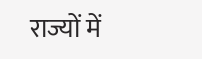राज्यों में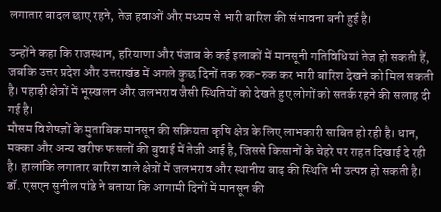लगातार बादल छाए रहने, तेज हवाओं और मध्यम से भारी बारिश की संभावना बनी हुई है।

उन्होंने कहा कि राजस्थान, हरियाणा और पंजाब के कई इलाकों में मानसूनी गतिविधियां तेज हो सकती हैं, जबकि उत्तर प्रदेश और उत्तराखंड में अगले कुछ दिनों तक रुक-रुक कर भारी बारिश देखने को मिल सकती है। पहाड़ी क्षेत्रों में भूस्खलन और जलभराव जैसी स्थितियों को देखते हुए लोगों को सतर्क रहने की सलाह दी गई है।
मौसम विशेषज्ञों के मुताबिक मानसून की सक्रियता कृषि क्षेत्र के लिए लाभकारी साबित हो रही है। धान, मक्का और अन्य खरीफ फसलों की बुवाई में तेजी आई है, जिससे किसानों के चेहरे पर राहत दिखाई दे रही है। हालांकि लगातार बारिश वाले क्षेत्रों में जलभराव और स्थानीय बाढ़ की स्थिति भी उत्पन्न हो सकती है।
डॉ. एसएन सुनील पांडे ने बताया कि आगामी दिनों में मानसून की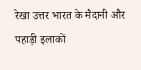रेखा उत्तर भारत के मैदानी और पहाड़ी इलाकों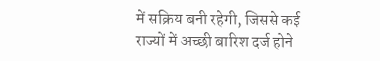में सक्रिय बनी रहेगी, जिससे कई राज्यों में अच्छी बारिश दर्ज होने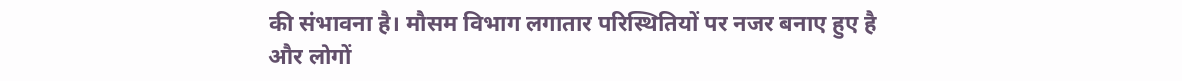की संभावना है। मौसम विभाग लगातार परिस्थितियों पर नजर बनाए हुए है और लोगों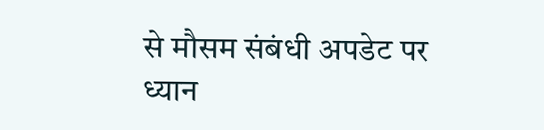से मौसम संबंधी अपडेट पर ध्यान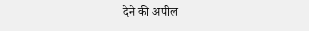देने की अपील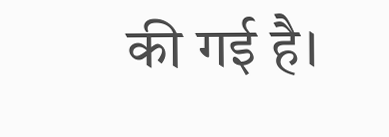की गई है।